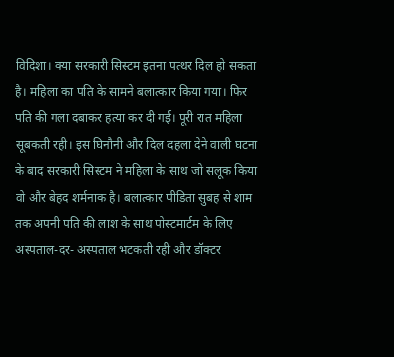विदिशा। क्या सरकारी सिस्टम इतना पत्थर दिल हो सकता है। महिला का पति के सामने बलात्कार किया गया। फिर पति की गला दबाकर हत्या कर दी गई। पूरी रात महिला सूबकती रही। इस घिनौनी और दिल दहला देने वाली घटना के बाद सरकारी सिस्टम ने महिला के साथ जो सलूक किया वो और बेहद शर्मनाक है। बलात्कार पीडिता सुबह से शाम तक अपनी पति की लाश के साथ पोस्टमार्टम के लिए अस्पताल-दर- अस्पताल भटकती रही और डॉक्टर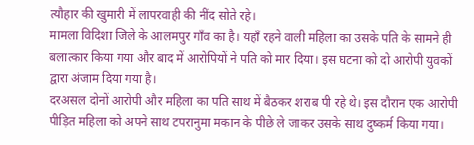त्यौहार की खुमारी में लापरवाही की नींद सोते रहे।
मामला विदिशा जिले के आलमपुर गाँव का है। यहाँ रहने वाली महिला का उसके पति के सामने ही बलात्कार किया गया और बाद में आरोपियों ने पति को मार दिया। इस घटना को दो आरोपी युवकों द्वारा अंजाम दिया गया है।
दरअसल दोनों आरोपी और महिला का पति साथ में बैठकर शराब पी रहे थे। इस दौरान एक आरोपी पीड़ित महिला को अपने साथ टपरानुमा मकान के पीछे ले जाकर उसके साथ दुष्कर्म किया गया।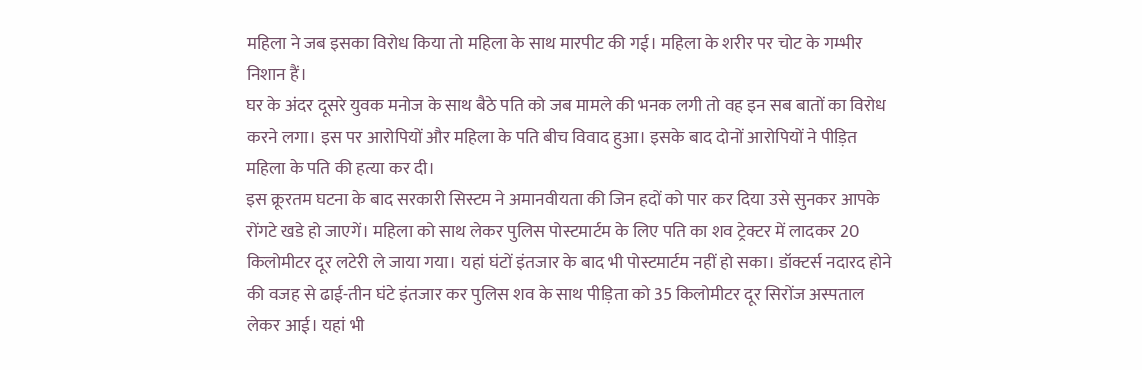महिला ने जब इसका विरोध किया तो महिला के साथ मारपीट की गई। महिला के शरीर पर चोट के गम्भीर निशान हैं।
घर के अंदर दूसरे युवक मनोज के साथ बैठे पति को जब मामले की भनक लगी तो वह इन सब बातों का विरोध करने लगा। इस पर आरोपियों और महिला के पति बीच विवाद हुआ। इसके बाद दोनों आरोपियों ने पीड़ित महिला के पति की हत्या कर दी।
इस क्रूरतम घटना के बाद सरकारी सिस्टम ने अमानवीयता की जिन हदों को पार कर दिया उसे सुनकर आपके रोंगटे खडे हो जाएगें। महिला को साथ लेकर पुलिस पोस्टमार्टम के लिए पति का शव ट्रेक्टर में लादकर 20 किलोमीटर दूर लटेरी ले जाया गया। यहां घंटों इंतजार के बाद भी पोस्टमार्टम नहीं हो सका। डॉक्टर्स नदारद होने की वजह से ढाई-तीन घंटे इंतजार कर पुलिस शव के साथ पीड़िता को 35 किलोमीटर दूर सिरोंज अस्पताल लेकर आई। यहां भी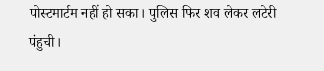पोस्टमार्टम नहीं हो सका। पुलिस फिर शव लेकर लटेरी पंहुची।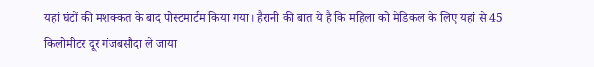यहां घंटों की मशक्कत के बाद पोस्टमार्टम किया गया। हैरानी की बात ये है कि महिला को मेडिकल के लिए यहां से 45 किलोमीटर दूर गंजबसौदा ले जाया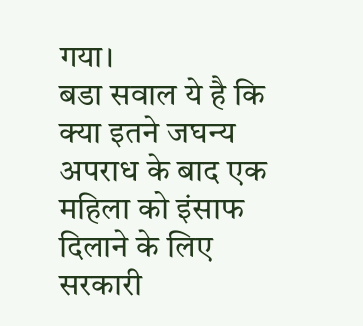गया।
बडा सवाल ये है कि क्या इतने जघन्य अपराध के बाद एक महिला को इंसाफ दिलाने के लिए सरकारी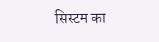सिस्टम का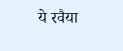ये रवैया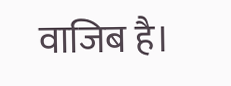वाजिब है।